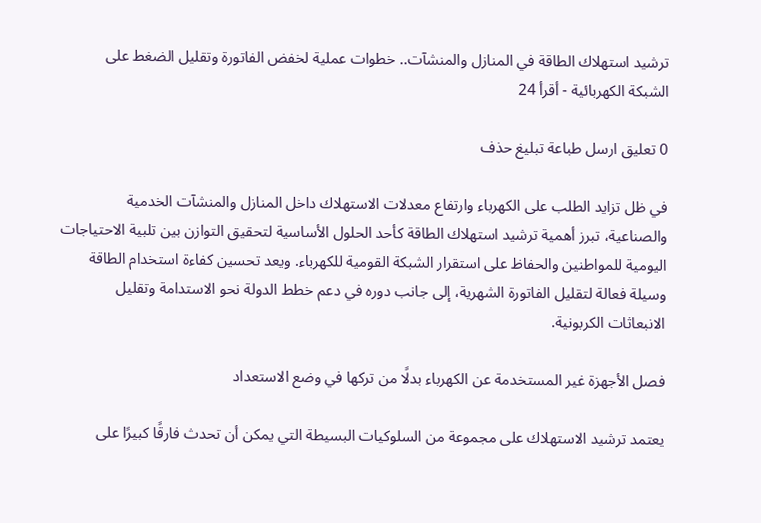ترشيد استهلاك الطاقة في المنازل والمنشآت.. خطوات عملية لخفض الفاتورة وتقليل الضغط على الشبكة الكهربائية - أقرأ 24

0 تعليق ارسل طباعة تبليغ حذف

في ظل تزايد الطلب على الكهرباء وارتفاع معدلات الاستهلاك داخل المنازل والمنشآت الخدمية والصناعية، تبرز أهمية ترشيد استهلاك الطاقة كأحد الحلول الأساسية لتحقيق التوازن بين تلبية الاحتياجات اليومية للمواطنين والحفاظ على استقرار الشبكة القومية للكهرباء. ويعد تحسين كفاءة استخدام الطاقة وسيلة فعالة لتقليل الفاتورة الشهرية، إلى جانب دوره في دعم خطط الدولة نحو الاستدامة وتقليل الانبعاثات الكربونية.

فصل الأجهزة غير المستخدمة عن الكهرباء بدلًا من تركها في وضع الاستعداد

يعتمد ترشيد الاستهلاك على مجموعة من السلوكيات البسيطة التي يمكن أن تحدث فارقًا كبيرًا على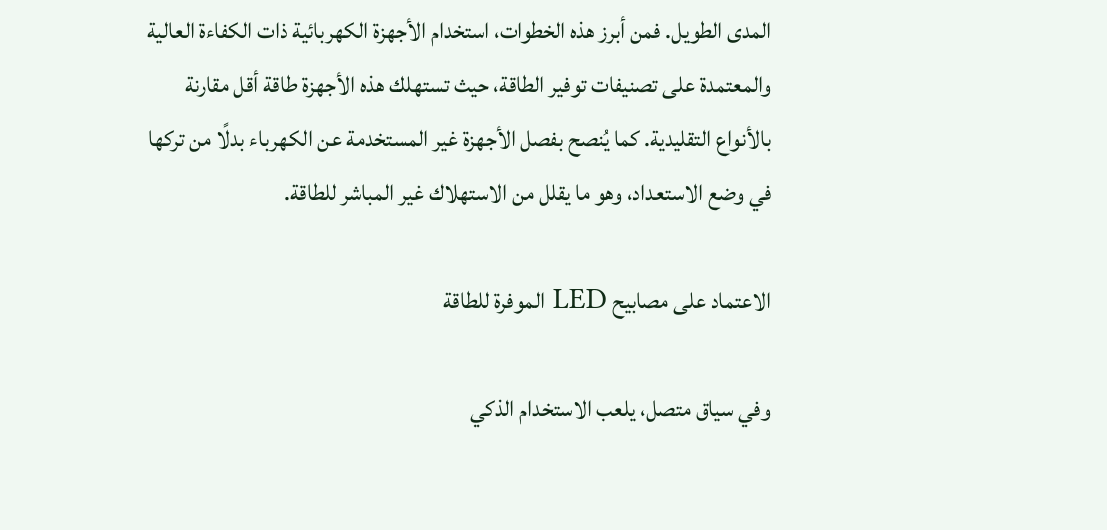المدى الطويل. فمن أبرز هذه الخطوات، استخدام الأجهزة الكهربائية ذات الكفاءة العالية والمعتمدة على تصنيفات توفير الطاقة، حيث تستهلك هذه الأجهزة طاقة أقل مقارنة بالأنواع التقليدية. كما يُنصح بفصل الأجهزة غير المستخدمة عن الكهرباء بدلًا من تركها في وضع الاستعداد، وهو ما يقلل من الاستهلاك غير المباشر للطاقة.

الاعتماد على مصابيح LED الموفرة للطاقة

وفي سياق متصل، يلعب الاستخدام الذكي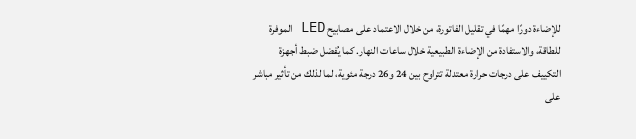للإضاءة دورًا مهمًا في تقليل الفاتورة، من خلال الاعتماد على مصابيح LED الموفرة للطاقة، والاستفادة من الإضاءة الطبيعية خلال ساعات النهار. كما يُفضل ضبط أجهزة التكييف على درجات حرارة معتدلة تتراوح بين 24 و26 درجة مئوية، لما لذلك من تأثير مباشر على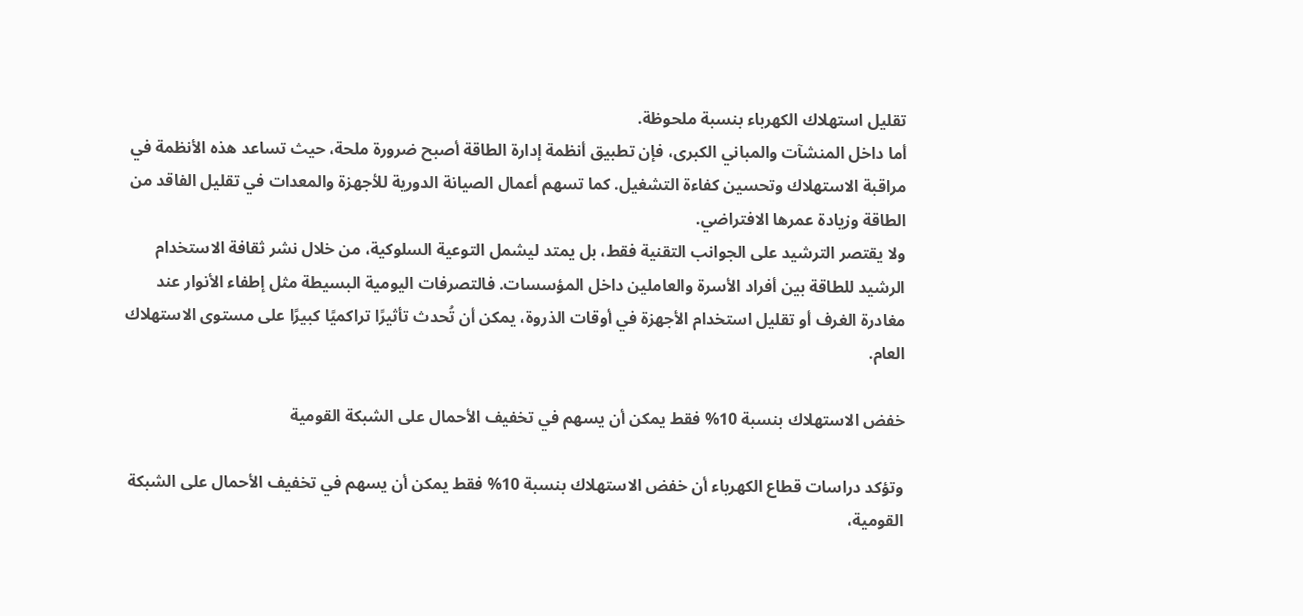تقليل استهلاك الكهرباء بنسبة ملحوظة.
أما داخل المنشآت والمباني الكبرى، فإن تطبيق أنظمة إدارة الطاقة أصبح ضرورة ملحة، حيث تساعد هذه الأنظمة في مراقبة الاستهلاك وتحسين كفاءة التشغيل. كما تسهم أعمال الصيانة الدورية للأجهزة والمعدات في تقليل الفاقد من الطاقة وزيادة عمرها الافتراضي.
ولا يقتصر الترشيد على الجوانب التقنية فقط، بل يمتد ليشمل التوعية السلوكية، من خلال نشر ثقافة الاستخدام الرشيد للطاقة بين أفراد الأسرة والعاملين داخل المؤسسات. فالتصرفات اليومية البسيطة مثل إطفاء الأنوار عند مغادرة الغرف أو تقليل استخدام الأجهزة في أوقات الذروة، يمكن أن تُحدث تأثيرًا تراكميًا كبيرًا على مستوى الاستهلاك العام.

خفض الاستهلاك بنسبة 10% فقط يمكن أن يسهم في تخفيف الأحمال على الشبكة القومية

وتؤكد دراسات قطاع الكهرباء أن خفض الاستهلاك بنسبة 10% فقط يمكن أن يسهم في تخفيف الأحمال على الشبكة القومية،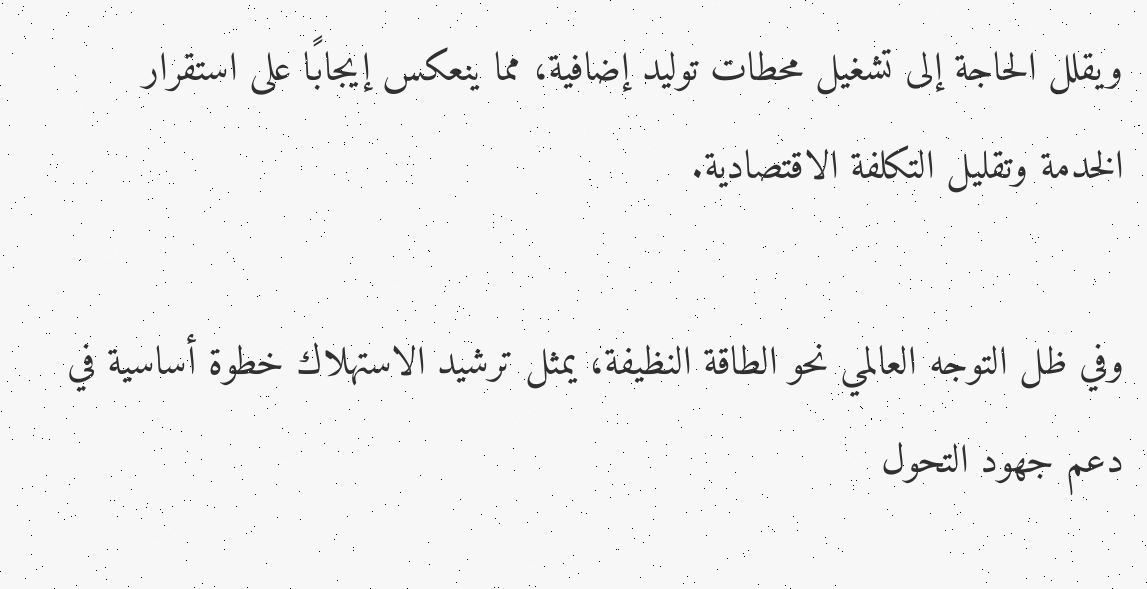ويقلل الحاجة إلى تشغيل محطات توليد إضافية، مما ينعكس إيجابًا على استقرار الخدمة وتقليل التكلفة الاقتصادية.

وفي ظل التوجه العالمي نحو الطاقة النظيفة، يمثل ترشيد الاستهلاك خطوة أساسية في دعم جهود التحول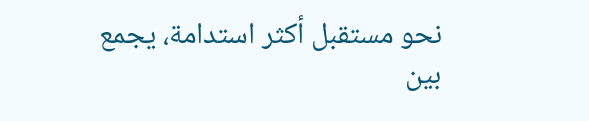نحو مستقبل أكثر استدامة، يجمع بين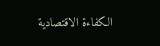الكفاءة الاقتصادية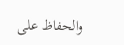والحفاظ على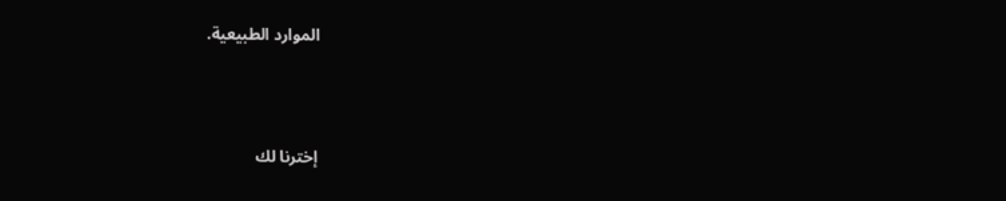الموارد الطبيعية.



إخترنا لك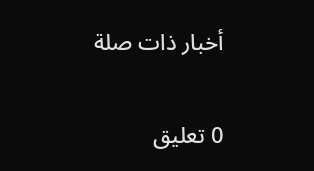أخبار ذات صلة

0 تعليق